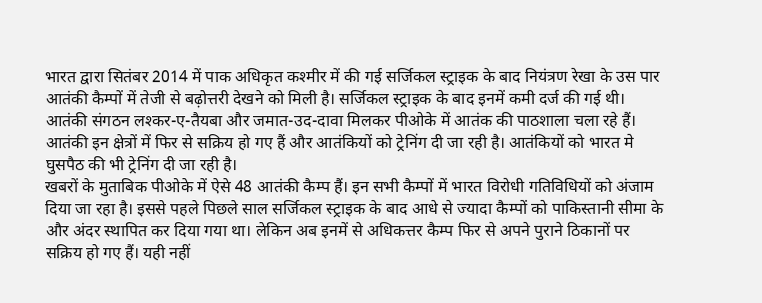भारत द्वारा सितंबर 2014 में पाक अधिकृत कश्मीर में की गई सर्जिकल स्ट्राइक के बाद नियंत्रण रेखा के उस पार आतंकी कैम्पों में तेजी से बढ़ोत्तरी देखने को मिली है। सर्जिकल स्ट्राइक के बाद इनमें कमी दर्ज की गई थी।
आतंकी संगठन लश्कर-ए-तैयबा और जमात-उद-दावा मिलकर पीओके में आतंक की पाठशाला चला रहे हैं। आतंकी इन क्षेत्रों में फिर से सक्रिय हो गए हैं और आतंकियों को ट्रेनिंग दी जा रही है। आतंकियों को भारत मे घुसपैठ की भी ट्रेनिंग दी जा रही है।
खबरों के मुताबिक पीओके में ऐसे 48 आतंकी कैम्प हैं। इन सभी कैम्पों में भारत विरोधी गतिविधियों को अंजाम दिया जा रहा है। इससे पहले पिछले साल सर्जिकल स्ट्राइक के बाद आधे से ज्यादा कैम्पों को पाकिस्तानी सीमा के और अंदर स्थापित कर दिया गया था। लेकिन अब इनमें से अधिकत्तर कैम्प फिर से अपने पुराने ठिकानों पर सक्रिय हो गए हैं। यही नहीं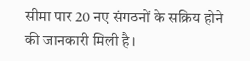सीमा पार 20 नए संगठनों के सक्रिय होने की जानकारी मिली है।